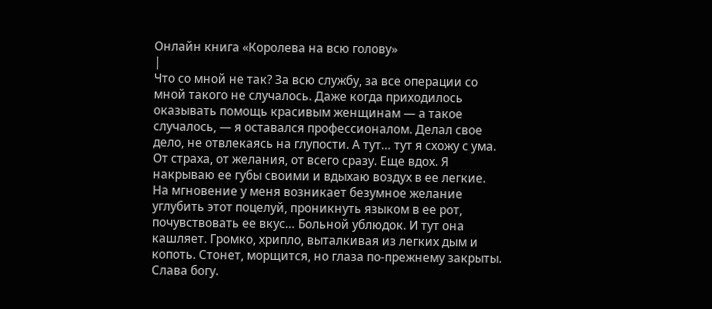Онлайн книга «Королева на всю голову»
|
Что со мной не так? За всю службу, за все операции со мной такого не случалось. Даже когда приходилось оказывать помощь красивым женщинам — а такое случалось, — я оставался профессионалом. Делал свое дело, не отвлекаясь на глупости. А тут… тут я схожу с ума. От страха, от желания, от всего сразу. Еще вдох. Я накрываю ее губы своими и вдыхаю воздух в ее легкие. На мгновение у меня возникает безумное желание углубить этот поцелуй, проникнуть языком в ее рот, почувствовать ее вкус… Больной ублюдок. И тут она кашляет. Громко, хрипло, выталкивая из легких дым и копоть. Стонет, морщится, но глаза по-прежнему закрыты. Слава богу.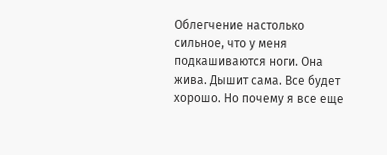Облегчение настолько сильное, что у меня подкашиваются ноги. Она жива. Дышит сама. Все будет хорошо. Но почему я все еще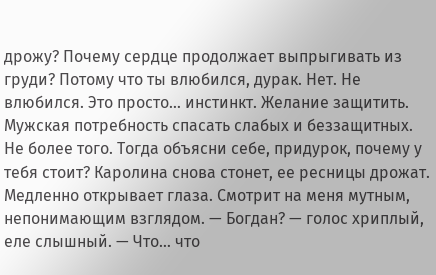дрожу? Почему сердце продолжает выпрыгивать из груди? Потому что ты влюбился, дурак. Нет. Не влюбился. Это просто… инстинкт. Желание защитить. Мужская потребность спасать слабых и беззащитных. Не более того. Тогда объясни себе, придурок, почему у тебя стоит? Каролина снова стонет, ее ресницы дрожат. Медленно открывает глаза. Смотрит на меня мутным, непонимающим взглядом. — Богдан? — голос хриплый, еле слышный. — Что… что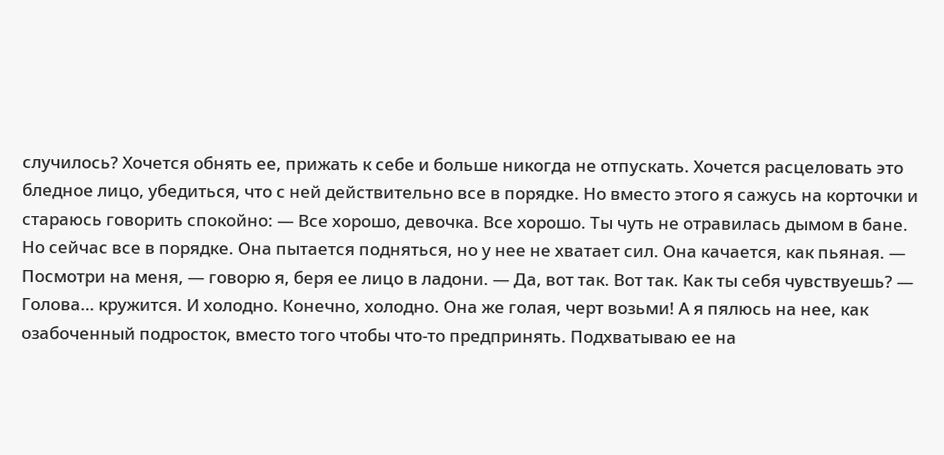случилось? Хочется обнять ее, прижать к себе и больше никогда не отпускать. Хочется расцеловать это бледное лицо, убедиться, что с ней действительно все в порядке. Но вместо этого я сажусь на корточки и стараюсь говорить спокойно: — Все хорошо, девочка. Все хорошо. Ты чуть не отравилась дымом в бане. Но сейчас все в порядке. Она пытается подняться, но у нее не хватает сил. Она качается, как пьяная. — Посмотри на меня, — говорю я, беря ее лицо в ладони. — Да, вот так. Вот так. Как ты себя чувствуешь? — Голова… кружится. И холодно. Конечно, холодно. Она же голая, черт возьми! А я пялюсь на нее, как озабоченный подросток, вместо того чтобы что-то предпринять. Подхватываю ее на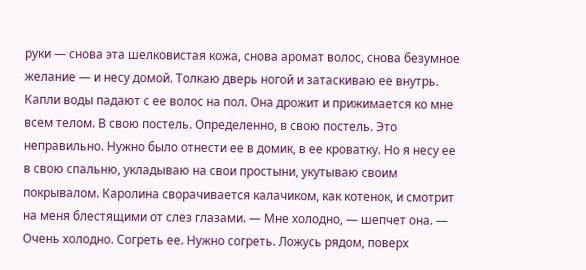руки — снова эта шелковистая кожа, снова аромат волос, снова безумное желание — и несу домой. Толкаю дверь ногой и затаскиваю ее внутрь. Капли воды падают с ее волос на пол. Она дрожит и прижимается ко мне всем телом. В свою постель. Определенно, в свою постель. Это неправильно. Нужно было отнести ее в домик, в ее кроватку. Но я несу ее в свою спальню, укладываю на свои простыни, укутываю своим покрывалом. Каролина сворачивается калачиком, как котенок, и смотрит на меня блестящими от слез глазами. — Мне холодно, — шепчет она. — Очень холодно. Согреть ее. Нужно согреть. Ложусь рядом, поверх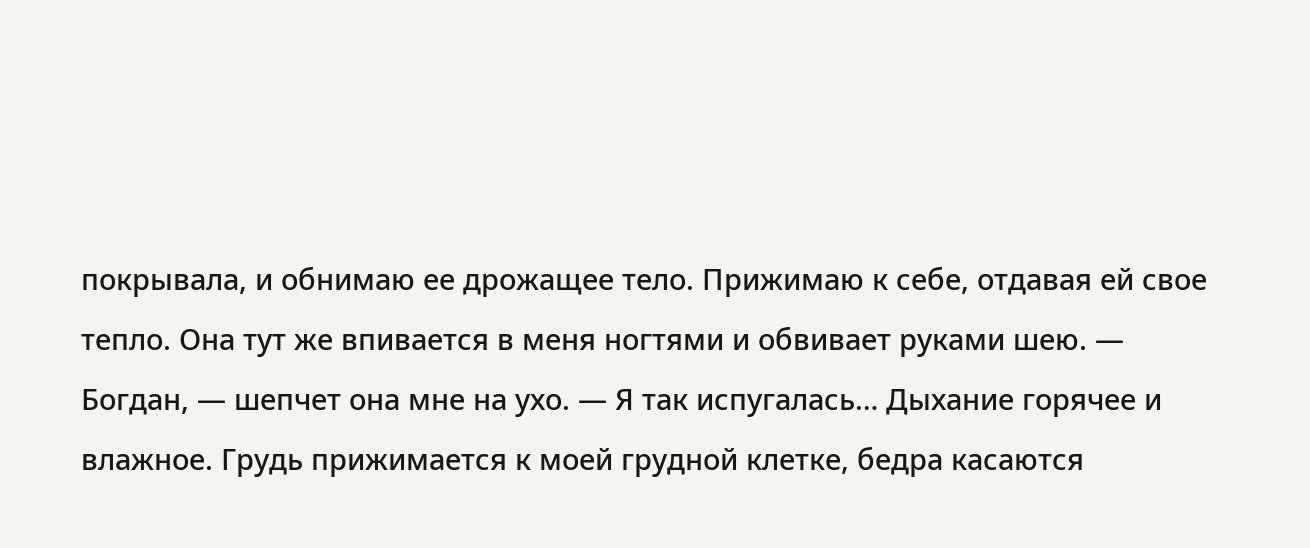покрывала, и обнимаю ее дрожащее тело. Прижимаю к себе, отдавая ей свое тепло. Она тут же впивается в меня ногтями и обвивает руками шею. — Богдан, — шепчет она мне на ухо. — Я так испугалась… Дыхание горячее и влажное. Грудь прижимается к моей грудной клетке, бедра касаются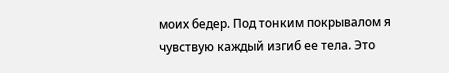моих бедер. Под тонким покрывалом я чувствую каждый изгиб ее тела. Это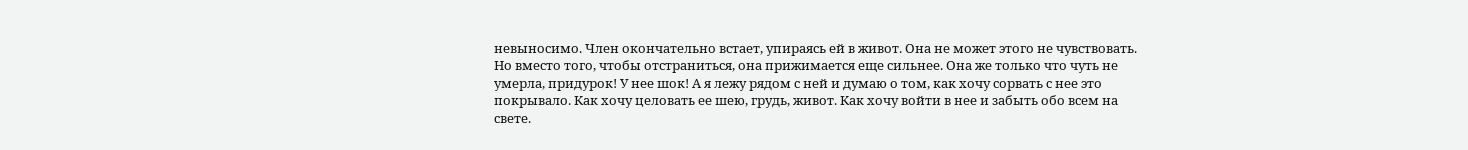невыносимо. Член окончательно встает, упираясь ей в живот. Она не может этого не чувствовать. Но вместо того, чтобы отстраниться, она прижимается еще сильнее. Она же только что чуть не умерла, придурок! У нее шок! А я лежу рядом с ней и думаю о том, как хочу сорвать с нее это покрывало. Как хочу целовать ее шею, грудь, живот. Как хочу войти в нее и забыть обо всем на свете.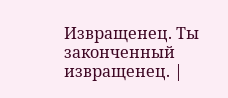Извращенец. Ты законченный извращенец. |